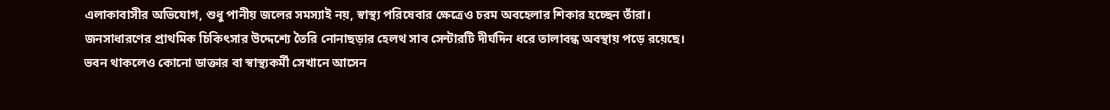এলাকাবাসীর অভিযোগ, শুধু পানীয় জলের সমস্যাই নয়, স্বাস্থ্য পরিষেবার ক্ষেত্রেও চরম অবহেলার শিকার হচ্ছেন তাঁরা। জনসাধারণের প্রাথমিক চিকিৎসার উদ্দেশ্যে তৈরি নোনাছড়ার হেলথ সাব সেন্টারটি দীর্ঘদিন ধরে তালাবন্ধ অবস্থায় পড়ে রয়েছে। ভবন থাকলেও কোনো ডাক্তার বা স্বাস্থ্যকর্মী সেখানে আসেন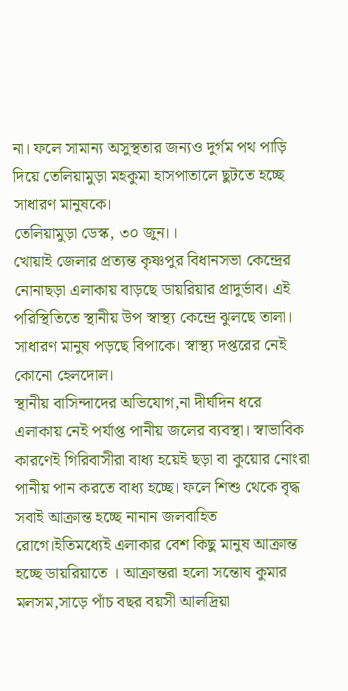না। ফলে সামান্য অসুস্থতার জন্যও দুর্গম পথ পাড়ি দিয়ে তেলিয়ামুড়া মহকুমা হাসপাতালে ছুটতে হচ্ছে সাধারণ মানুষকে।
তেলিয়ামুড়া ডেস্ক, ৩০ জুন।।
খোয়াই জেলার প্রত্যন্ত কৃষ্ণপুর বিধানসভা কেন্দ্রের নোনাছড়া এলাকায় বাড়ছে ডায়রিয়ার প্রাদুর্ভাব। এই পরিস্থিতিতে স্থানীয় উপ স্বাস্থ্য কেন্দ্রে ঝুলছে তালা। সাধারণ মানুষ পড়ছে বিপাকে। স্বাস্থ্য দপ্তরের নেই কোনো হেলদোল।
স্থানীয় বাসিন্দাদের অভিযোগ,না দীর্ঘদিন ধরে এলাকায় নেই পর্যাপ্ত পানীয় জলের ব্যবস্থা। স্বাভাবিক কারণেই গিরিবাসীরা বাধ্য হয়েই ছড়া বা কুয়োর নোংরা পানীয় পান করতে বাধ্য হচ্ছে। ফলে শিশু থেকে বৃদ্ধ সবাই আক্রান্ত হচ্ছে নানান জলবাহিত রোগে।ইতিমধ্যেই এলাকার বেশ কিছু মানুষ আক্রান্ত হচ্ছে ডায়রিয়াতে । আক্রান্তরা হলো সন্তোষ কুমার মলসম,সাড়ে পাঁচ বছর বয়সী আলদ্রিয়া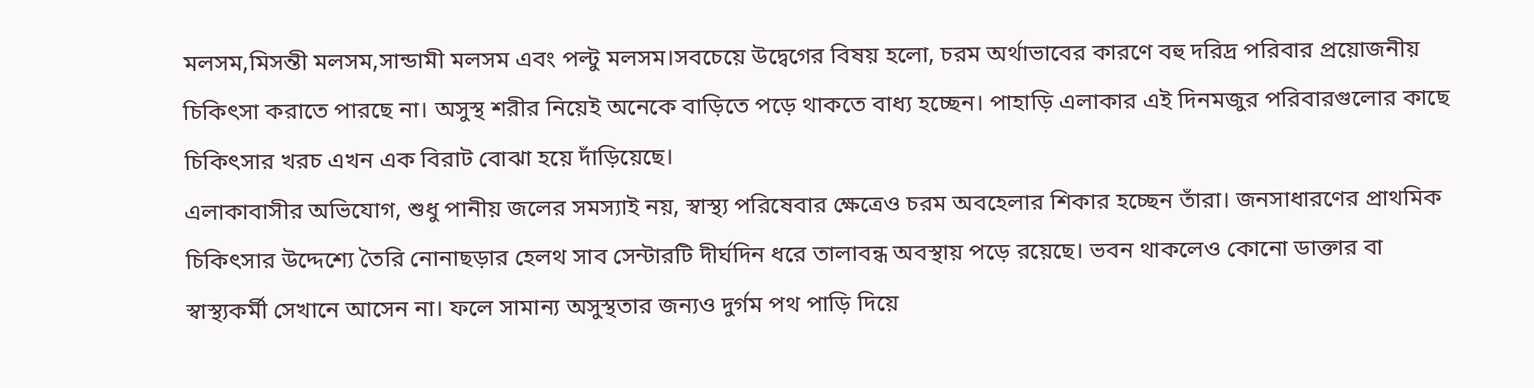মলসম,মিসন্তী মলসম,সান্ডামী মলসম এবং পল্টু মলসম।সবচেয়ে উদ্বেগের বিষয় হলো, চরম অর্থাভাবের কারণে বহু দরিদ্র পরিবার প্রয়োজনীয় চিকিৎসা করাতে পারছে না। অসুস্থ শরীর নিয়েই অনেকে বাড়িতে পড়ে থাকতে বাধ্য হচ্ছেন। পাহাড়ি এলাকার এই দিনমজুর পরিবারগুলোর কাছে চিকিৎসার খরচ এখন এক বিরাট বোঝা হয়ে দাঁড়িয়েছে।
এলাকাবাসীর অভিযোগ, শুধু পানীয় জলের সমস্যাই নয়, স্বাস্থ্য পরিষেবার ক্ষেত্রেও চরম অবহেলার শিকার হচ্ছেন তাঁরা। জনসাধারণের প্রাথমিক চিকিৎসার উদ্দেশ্যে তৈরি নোনাছড়ার হেলথ সাব সেন্টারটি দীর্ঘদিন ধরে তালাবন্ধ অবস্থায় পড়ে রয়েছে। ভবন থাকলেও কোনো ডাক্তার বা স্বাস্থ্যকর্মী সেখানে আসেন না। ফলে সামান্য অসুস্থতার জন্যও দুর্গম পথ পাড়ি দিয়ে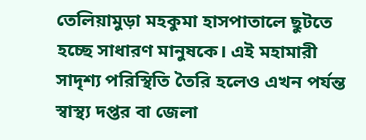তেলিয়ামুড়া মহকুমা হাসপাতালে ছুটতে হচ্ছে সাধারণ মানুষকে। এই মহামারী সাদৃশ্য পরিস্থিতি তৈরি হলেও এখন পর্যন্ত স্বাস্থ্য দপ্তর বা জেলা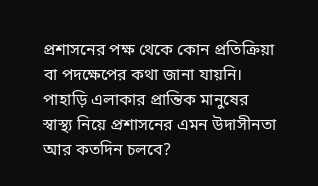প্রশাসনের পক্ষ থেকে কোন প্রতিক্রিয়া বা পদক্ষেপের কথা জানা যায়নি। পাহাড়ি এলাকার প্রান্তিক মানুষের স্বাস্থ্য নিয়ে প্রশাসনের এমন উদাসীনতা আর কতদিন চলবে?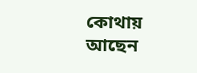কোথায় আছেন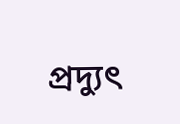প্রদ্যুৎ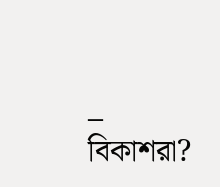– বিকাশরা?